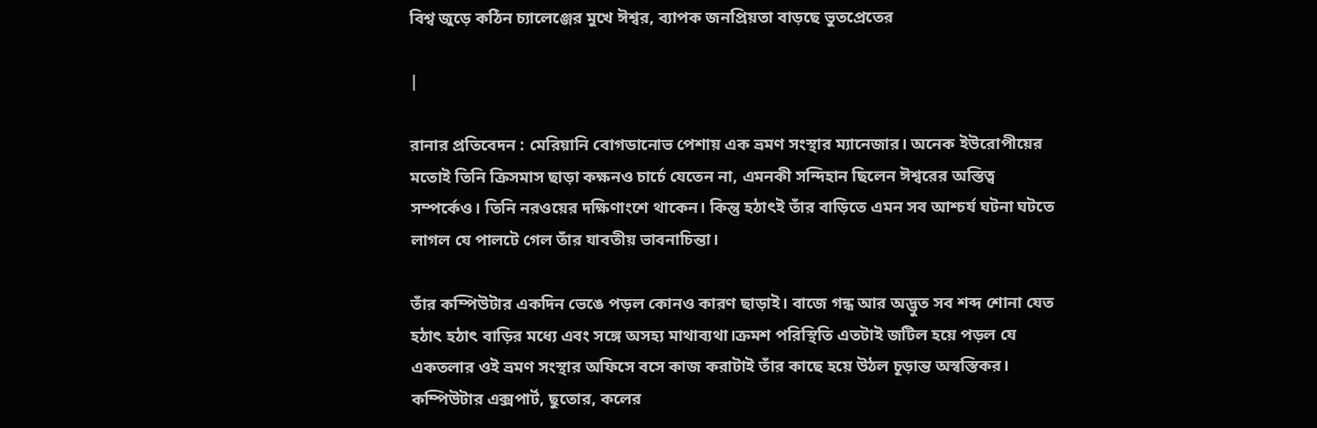বিশ্ব জুড়ে কঠিন চ্যালেঞ্জের মুখে ঈশ্বর, ব্যাপক জনপ্রিয়তা বাড়ছে ভুতপ্রেতের

|

রানার প্রতিবেদন : মেরিয়ানি বোগডানোভ পেশায় এক ভ্ৰমণ সংস্থার ম্যানেজার। অনেক ইউরোপীয়ের মতোই তিনি ক্ৰিসমাস ছাড়া কক্ষনও চাৰ্চে যেতেন না, এমনকী সন্দিহান ছিলেন ঈশ্বরের অস্তিত্ব সম্পৰ্কেও। তিনি নরওয়ের দক্ষিণাংশে থাকেন। কিন্তু হঠাৎই তাঁর বাড়িতে এমন সব আশ্চৰ্য ঘটনা ঘটতে লাগল যে পালটে গেল তাঁর যাবতীয় ভাবনাচিন্তা।

তাঁর কম্পিউটার একদিন ভেঙে পড়ল কোনও কারণ ছাড়াই। বাজে গন্ধ আর অদ্ভুত সব শব্দ শোনা যেত হঠাৎ হঠাৎ বাড়ির মধ্যে এবং সঙ্গে অসহ্য মাথাব্যথা।ক্ৰমশ পরিস্থিতি এতটাই জটিল হয়ে পড়ল যে একতলার ওই ভ্ৰমণ সংস্থার অফিসে বসে কাজ করাটাই তাঁর কাছে হয়ে উঠল চূড়ান্ত অস্বস্তিকর। কম্পিউটার এক্সপাৰ্ট, ছুতোর, কলের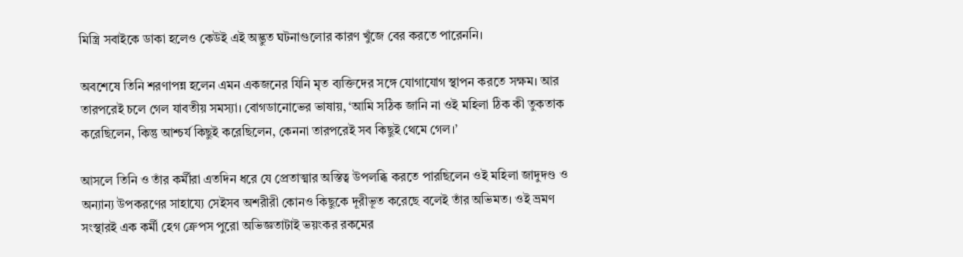মিস্ত্ৰি সবাইকে ডাকা হলেও কেউই এই অদ্ভুত ঘটনাগুলোর কারণ খুঁজে বের করতে পারেননি।

অবশেষে তিনি শরণাপন্ন হলেন এমন একজনের যিনি মৃত ব্যক্তিদের সঙ্গে যোগাযোগ স্থাপন করতে সক্ষম। আর তারপরেই চলে গেল যাবতীয় সমস্যা। বোগডানোভের ভাষায়, ‘আমি সঠিক জানি না ওই মহিলা ঠিক কী তুকতাক করেছিলেন, কিন্তু আশ্চৰ্য কিছুই করেছিলেন, কেননা তারপরেই সব কিছুই থেমে গেল।’

আসলে তিনি ও তাঁর কর্মীরা এতদিন ধরে যে প্রেতাত্মার অস্তিত্ব উপলব্ধি করতে পারছিলেন ওই মহিলা জাদুদণ্ড ও অন্যান্য উপকরণের সাহায্যে সেইসব অশরীরী কোনও কিছুকে দূরীভূত করেছে বলেই তাঁর অভিমত। ওই ভ্ৰমণ সংস্থারই এক কর্মী হেগ ক্ৰেপস পুরো অভিজ্ঞতাটাই ভয়ংকর রকমের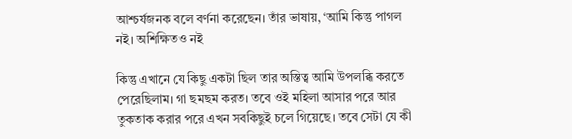আশ্চৰ্যজনক বলে বৰ্ণনা করেছেন। তাঁর ভাষায়, ‘আমি কিন্তু পাগল নই। অশিক্ষিতও নই

কিন্তু এখানে যে কিছু একটা ছিল তার অস্তিত্ব আমি উপলব্ধি করতে পেরেছিলাম। গা ছমছম করত। তবে ওই মহিলা আসার পরে আর তুকতাক করার পরে এখন সবকিছুই চলে গিয়েছে। তবে সেটা যে কী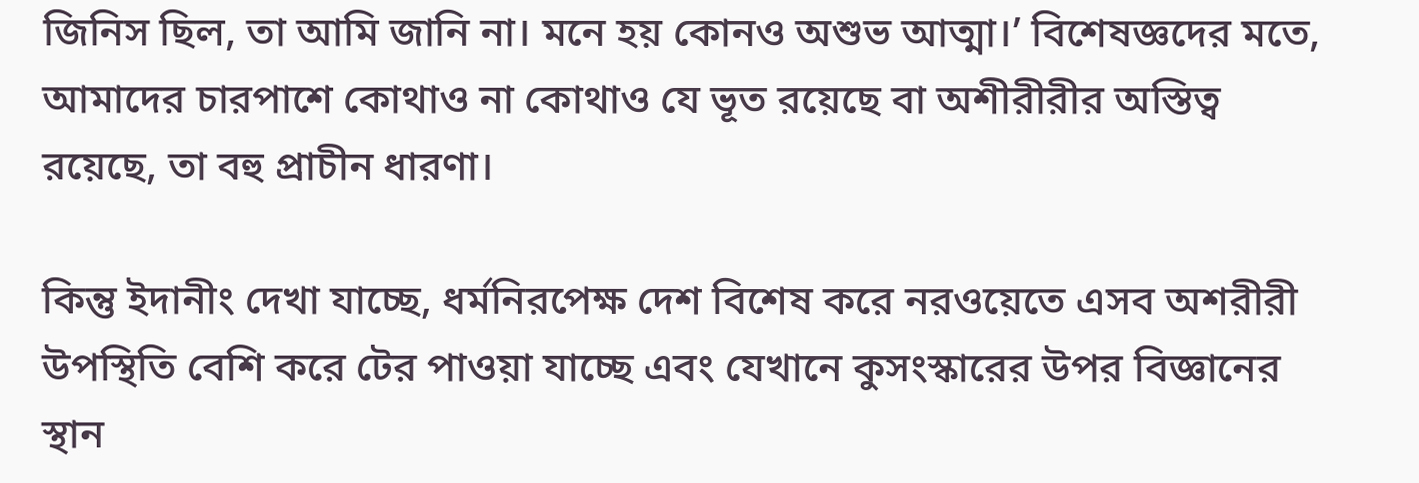জিনিস ছিল, তা আমি জানি না। মনে হয় কোনও অশুভ আত্মা।’ বিশেষজ্ঞদের মতে, আমাদের চারপাশে কোথাও না কোথাও যে ভূত রয়েছে বা অশীরীরীর অস্তিত্ব রয়েছে, তা বহু প্ৰাচীন ধারণা।

কিন্তু ইদানীং দেখা যাচ্ছে, ধৰ্মনিরপেক্ষ দেশ বিশেষ করে নরওয়েতে এসব অশরীরী উপস্থিতি বেশি করে টের পাওয়া যাচ্ছে এবং যেখানে কুসংস্কারের উপর বিজ্ঞানের স্থান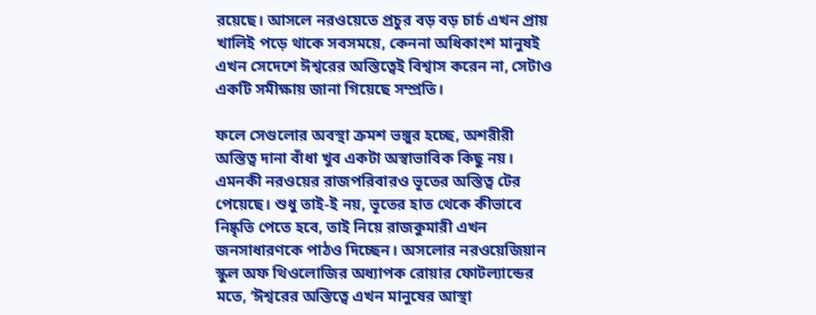রয়েছে। আসলে নরওয়েতে প্ৰচুর বড় বড় চাৰ্চ এখন প্ৰায় খালিই পড়ে থাকে সবসময়ে, কেননা অধিকাংশ মানুষই এখন সেদেশে ঈশ্বরের অস্তিত্বেই বিশ্বাস করেন না, সেটাও একটি সমীক্ষায় জানা গিয়েছে সম্প্ৰতি।

ফলে সেগুলোর অবস্থা ক্ৰমশ ভঙ্গুর হচ্ছে, অশরীরী অস্তিত্ব দানা বাঁধা খুব একটা অস্বাভাবিক কিছু নয়। এমনকী নরওয়ের রাজপরিবারও ভূতের অস্তিত্ব টের পেয়েছে। শুধু তাই-ই নয়, ভূতের হাত থেকে কীভাবে নিষ্কৃতি পেতে হবে, তাই নিয়ে রাজকুমারী এখন জনসাধারণকে পাঠও দিচ্ছেন। অসলোর নরওয়েজিয়ান স্কুল অফ থিওলোজির অধ্যাপক রোয়ার ফোটল্যান্ডের মতে, ‘ঈশ্বরের অস্তিত্বে এখন মানুষের আস্থা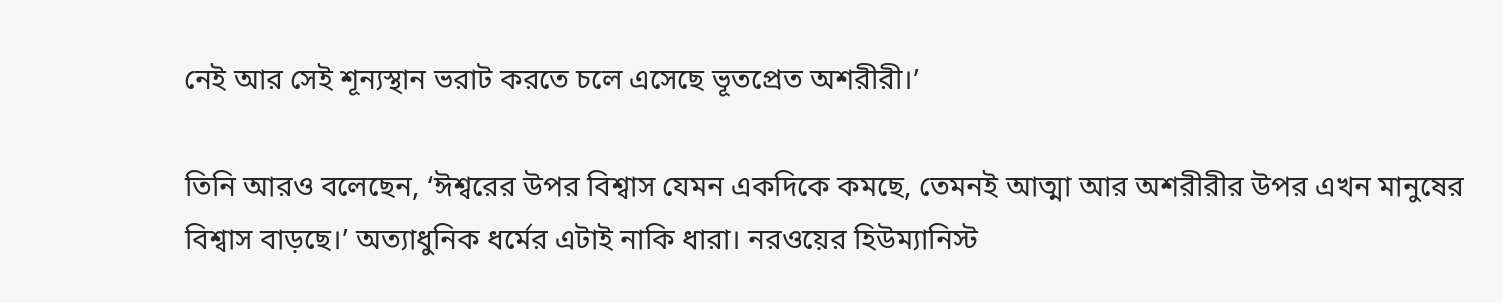নেই আর সেই শূন্যস্থান ভরাট করতে চলে এসেছে ভূতপ্রেত অশরীরী।’

তিনি আরও বলেছেন, ‘ঈশ্বরের উপর বিশ্বাস যেমন একদিকে কমছে, তেমনই আত্মা আর অশরীরীর উপর এখন মানুষের বিশ্বাস বাড়ছে।’ অত্যাধুনিক ধৰ্মের এটাই নাকি ধারা। নরওয়ের হিউম্যানিস্ট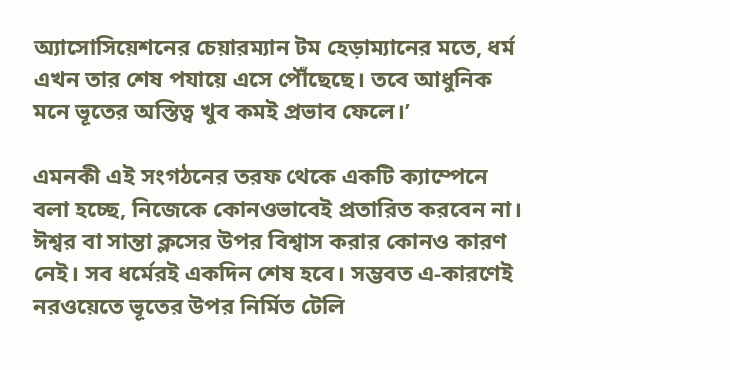অ্যাসোসিয়েশনের চেয়ারম্যান টম হেড়াম্যানের মতে, ধৰ্ম এখন তার শেষ পযায়ে এসে পৌঁছেছে। তবে আধুনিক মনে ভূতের অস্তিত্ব খুব কমই প্ৰভাব ফেলে।’

এমনকী এই সংগঠনের তরফ থেকে একটি ক্যাম্পেনে বলা হচ্ছে, নিজেকে কোনওভাবেই প্ৰতারিত করবেন না। ঈশ্বর বা সান্তা ক্লসের উপর বিশ্বাস করার কোনও কারণ নেই। সব ধৰ্মেরই একদিন শেষ হবে। সম্ভবত এ-কারণেই নরওয়েতে ভূতের উপর নির্মিত টেলি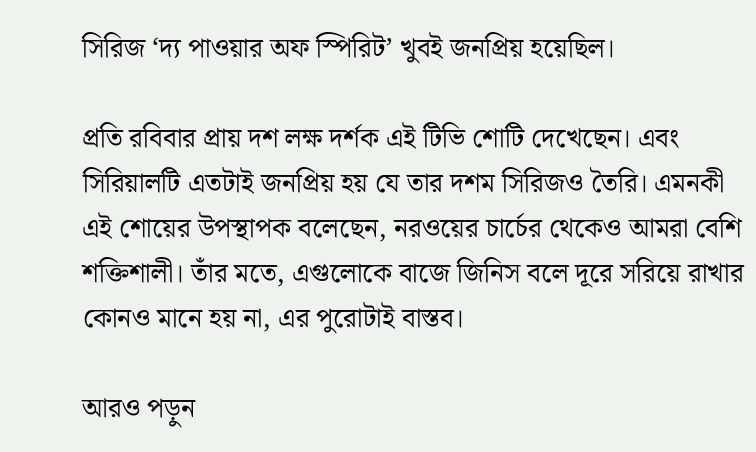সিরিজ ‘দ্য পাওয়ার অফ স্পিরিট’ খুবই জনপ্ৰিয় হয়েছিল।

প্ৰতি রবিবার প্ৰায় দশ লক্ষ দৰ্শক এই টিভি শোটি দেখেছেন। এবং সিরিয়ালটি এতটাই জনপ্ৰিয় হয় যে তার দশম সিরিজও তৈরি। এমনকী এই শোয়ের উপস্থাপক বলেছেন, নরওয়ের চাৰ্চের থেকেও আমরা বেশি শক্তিশালী। তাঁর মতে, এগুলোকে বাজে জিনিস বলে দূরে সরিয়ে রাখার কোনও মানে হয় না, এর পুরোটাই বাস্তব।

আরও পড়ুন